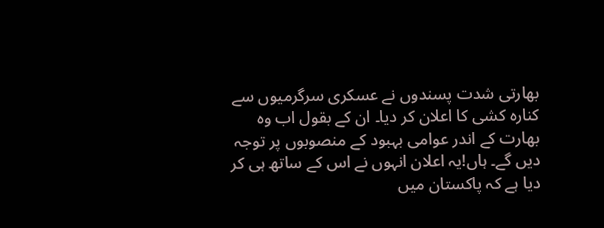بھارتی شدت پسندوں نے عسکری سرگرمیوں سے کنارہ کشی کا اعلان کر دیا۔ ان کے بقول اب وہ بھارت کے اندر عوامی بہبود کے منصوبوں پر توجہ دیں گے۔ ہاں!یہ اعلان انہوں نے اس کے ساتھ ہی کر دیا ہے کہ پاکستان میں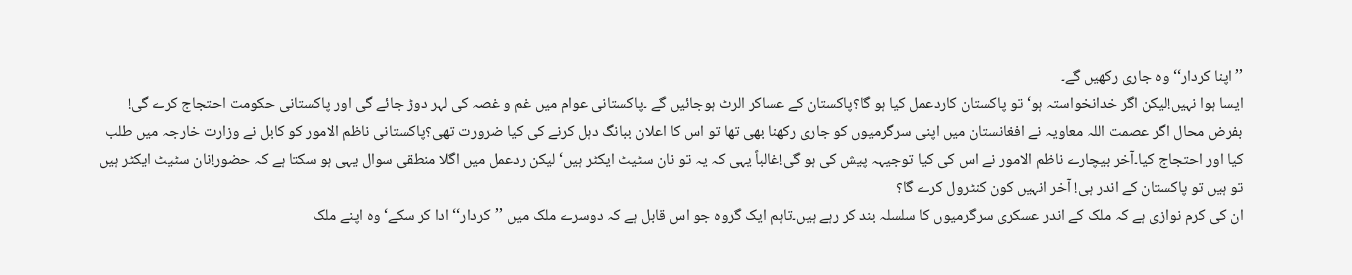’’اپنا کردار‘‘ وہ جاری رکھیں گے۔
ایسا ہوا نہیں!لیکن اگر خدانخواستہ ہو‘ تو پاکستان کاردعمل کیا ہو گا؟پاکستان کے عساکر الرٹ ہوجائیں گے ۔پاکستانی عوام میں غم و غصہ کی لہر دوڑ جائے گی اور پاکستانی حکومت احتجاج کرے گی!
بفرض محال اگر عصمت اللہ معاویہ نے افغانستان میں اپنی سرگرمیوں کو جاری رکھنا بھی تھا تو اس کا اعلان ببانگ دہل کرنے کی کیا ضرورت تھی؟پاکستانی ناظم الامور کو کابل نے وزارت خارجہ میں طلب کیا اور احتجاج کیا۔آخر بیچارے ناظم الامور نے اس کی کیا توجیہہ پیش کی ہو گی!غالباً یہی کہ یہ تو نان سٹیٹ ایکٹر ہیں‘ لیکن ردعمل میں اگلا منطقی سوال یہی ہو سکتا ہے کہ حضور!نان سٹیٹ ایکٹر ہیں تو ہیں تو پاکستان کے اندر ہی! آخر انہیں کون کنٹرول کرے گا؟
ان کی کرم نوازی ہے کہ ملک کے اندر عسکری سرگرمیوں کا سلسلہ بند کر رہے ہیں۔تاہم ایک گروہ جو اس قابل ہے کہ دوسرے ملک میں ’’کردار‘‘ ادا کر سکے‘وہ اپنے ملک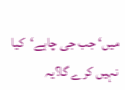میں‘ جب جی چاہے‘کیا نہیں کرے گا؟یہ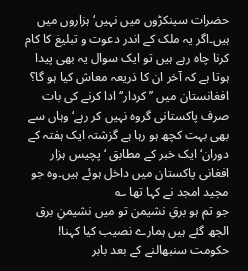حضرات سینکڑوں میں نہیں‘ہزاروں میں ہیں۔اگر یہ ملک کے اندر دعوت و تبلیغ کا کام کرنا چاہ رہے ہیں تو ایک سوال یہ بھی پیدا ہوتا ہے کہ آخر ان کا ذریعہ معاش کیا ہو گا؟
افغانستان میں ’’کردار‘‘ ادا کرنے کی بات صرف پاکستانی گروہ نہیں کر رہے‘وہاں سے بھی بہت کچھ ہو رہا ہے گزشتہ ایک ہفتہ کے دوران‘ایک خبر کے مطابق ‘پچیس ہزار افغانی پاکستان میں داخل ہوئے ہیں۔وہ جو مجید امجد نے کہا تھا ؎
جو تم ہو برقِ نشیمن تو میں نشیمنِ برق
الجھ گئے ہیں ہمارے نصیب کیا کہنا!
حکومت سنبھالنے کے بعد بابر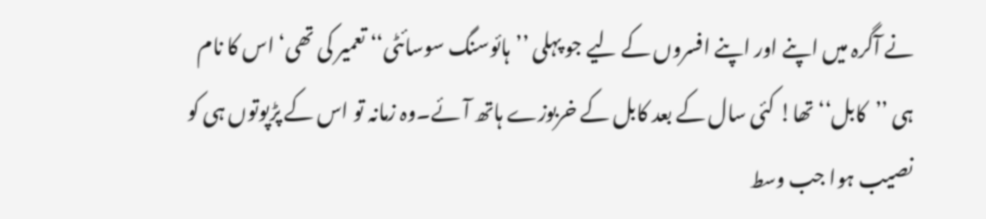نے آگرہ میں اپنے اور اپنے افسروں کے لیے جو پہلی ’’ہائوسنگ سوسائٹی‘‘ تعمیر کی تھی‘ اس کا نام ہی ’’کابل‘‘ تھا! کئی سال کے بعد کابل کے خربوزے ہاتھ آئے۔وہ زمانہ تو اس کے پڑپوتوں ہی کو نصیب ہوا جب وسط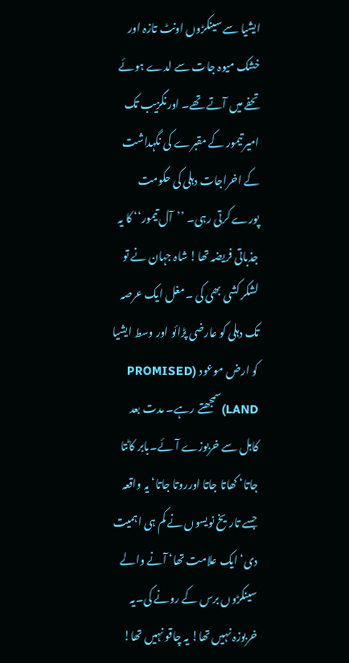ایشیا سے سینکڑوں اونٹ تازہ اور خشک میوہ جات سے لدے ہوئے تحفے میں آتے تھے۔ اورنگزیب تک امیر تیمور کے مقبرے کی نگہداشت کے اخراجات دہلی کی حکومت پورے کرتی رہی۔ ’’آل تیمور‘‘ کا یہ جذباتی فریضہ تھا! شاہ جہان نے تو لشکر کشی بھی کی ۔مغل ایک عرصہ تک دہلی کو عارضی پڑائو اور وسط ایشیا کو ارض موعود (PROMISED LAND)سمجھتے رہے۔ مدت بعد کابل سے خربوزے آئے۔بابر کاٹتا جاتا‘ کھاتا جاتا اورروتا جاتا‘ یہ واقعہ جسے تاریخ نویسوں نے کم ہی اہمیت دی‘ ایک علامت تھا‘ آنے والے سینکڑوں برس کے رونے کی۔یہ خربوزہ نہیں تھا! یہ چاقو نہیں تھا!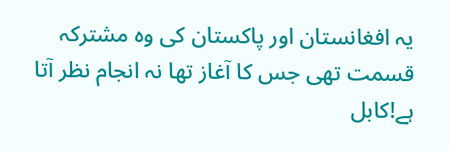یہ افغانستان اور پاکستان کی وہ مشترکہ قسمت تھی جس کا آغاز تھا نہ انجام نظر آتا ہے!کابل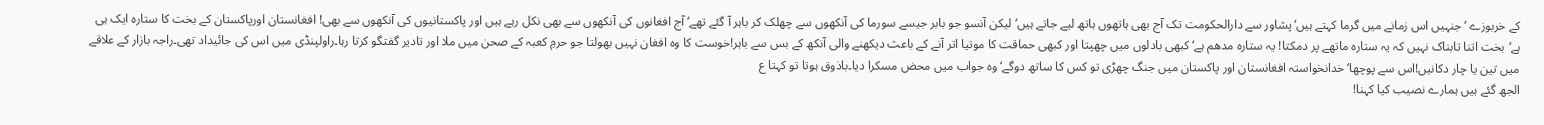کے خربوزے ‘ جنہیں اس زمانے میں گرما کہتے ہیں‘پشاور سے دارالحکومت تک آج بھی ہاتھوں ہاتھ لیے جاتے ہیں‘ لیکن آنسو جو بابر جیسے سورما کی آنکھوں سے چھلک کر باہر آ گئے تھے‘ آج افغانوں کی آنکھوں سے بھی نکل رہے ہیں اور پاکستانیوں کی آنکھوں سے بھی! افغانستان اورپاکستان کے بخت کا ستارہ ایک ہی ہے‘بخت اتنا تابناک نہیں کہ یہ ستارہ ماتھے پر دمکتا! یہ ستارہ مدھم ہے‘ کبھی بادلوں میں چھپتا اور کبھی حماقت کا موتیا اتر آنے کے باعث دیکھنے والی آنکھ کے بس سے باہر!خوست کا وہ افغان نہیں بھولتا جو حرمِ کعبہ کے صحن میں ملا اور تادیر گفتگو کرتا رہا۔راولپنڈی میں اس کی جائیداد تھی۔راجہ بازار کے علاقے میں تین یا چار دکانیں!اس سے پوچھا‘ خدانخواستہ افغانستان اور پاکستان میں جنگ چھڑی تو کس کا ساتھ دوگے‘وہ جواب میں محض مسکرا دیا۔باذوق ہوتا تو کہتا ع
الجھ گئے ہیں ہمارے نصیب کیا کہنا!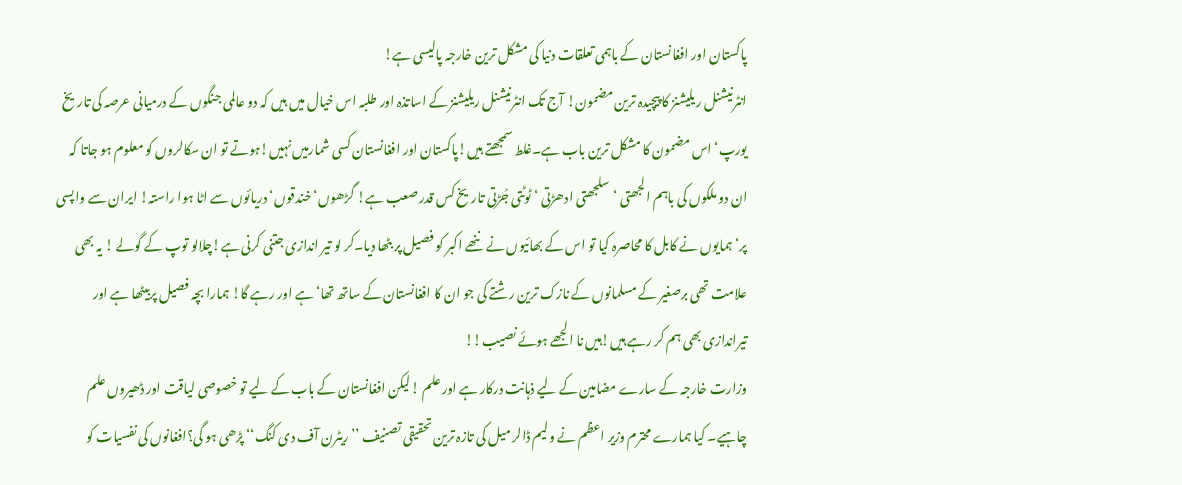پاکستان اور افغانستان کے باہمی تعلقات دنیا کی مشکل ترین خارجہ پالیسی ہے!
انٹرنیشنل ریلیشنز کا پیچیدہ ترین مضمون! آج تک انٹرنیشنل ریلیشنز کے اساتذہ اور طلبہ اس خیال میں ہیں کہ دو عالمی جنگوں کے درمیانی عرصہ کی تاریخ یورپ‘ اس مضمون کا مشکل ترین باب ہے۔غلط سمجھتے ہیں!پاکستان اور افغانستان کسی شمارمیں نہیں!ہوتے تو ان سکالروں کو معلوم ہو جاتا کہ ان دو ملکوں کی باہم الجھتی ‘سلجھتی ادھڑتی ‘ ٹوٹتی جُڑتی تاریخ کس قدر صعب ہے! گڑھوں‘ خندقوں‘ دریائوں سے اٹا ہوا راستہ! ایران سے واپسی پر‘ ہمایوں نے کابل کا محاصرہ کیا تو اس کے بھائیوں نے ننھے اکبر کو فصیل پر بٹھا دیا۔کر لو تیر اندازی جتنی کرنی ہے!چلالو توپ کے گولے ! یہ بھی علامت تھی برصغیر کے مسلمانوں کے نازک ترین رشتے کی جو ان کا افغانستان کے ساتھ تھا‘ ہے اور رہے گا! ہمارا بچہ فصیل پربیٹھا ہے اور تیراندازی بھی ہم کر رہے ہیں!ہیں نا الجھے ہوئے نصیب!!
وزارت خارجہ کے سارے مضامین کے لیے ذہانت درکار ہے اور علم !لیکن افغانستان کے باب کے لیے تو خصوصی لیاقت اور ڈھیروں علم چاہیے۔ کیا ہمارے محترم وزیر اعظم نے ولیم ڈالر میل کی تازہ ترین تحقیقی تصنیف ’’ریٹرن آف دی کنگ‘‘ پڑھی ہو گی؟افغانوں کی نفسیات کو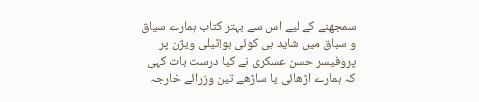سمجھنے کے لیے اس سے بہتر کتاب ہمارے سیاق و سباق میں شاید ہی کوئی ہو!ٹیلی ویژن پر پروفیسر حسن عسکری نے کیا درست بات کہی کہ ہمارے اڑھائی یا ساڑھے تین وزرائے خارجہ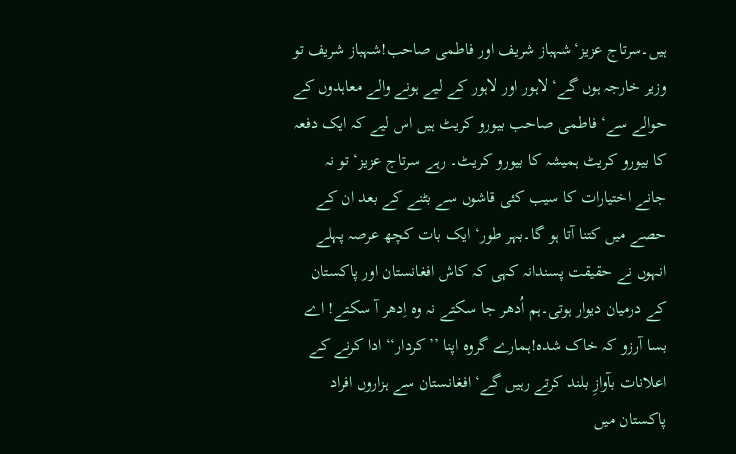ہیں۔سرتاج عزیز‘شہباز شریف اور فاطمی صاحب!شہباز شریف تو وزیر خارجہ ہوں گے‘ لاہور اور لاہور کے لیے ہونے والے معاہدوں کے حوالے سے‘ فاطمی صاحب بیورو کریٹ ہیں اس لیے کہ ایک دفعہ کا بیورو کریٹ ہمیشہ کا بیورو کریٹ۔ رہے سرتاج عزیز‘ تو نہ جانے اختیارات کا سیب کئی قاشوں سے بٹنے کے بعد ان کے حصے میں کتنا آتا ہو گا۔بہر طور‘ ایک بات کچھ عرصہ پہلے انہوں نے حقیقت پسندانہ کہی کہ کاش افغانستان اور پاکستان کے درمیان دیوار ہوتی۔ہم اُدھر جا سکتے نہ وہ اِدھر آ سکتے! اے بسا آرزو کہ خاک شدہ!ہمارے گروہ اپنا ’’کردار‘‘ ادا کرنے کے اعلانات بآوازِ بلند کرتے رہیں گے‘ افغانستان سے ہزاروں افراد پاکستان میں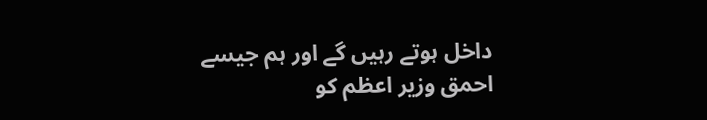داخل ہوتے رہیں گے اور ہم جیسے احمق وزیر اعظم کو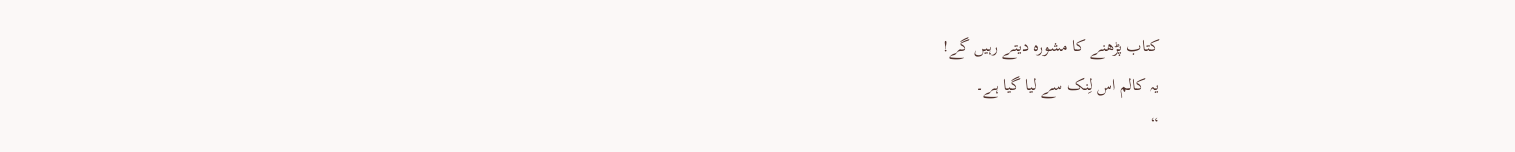کتاب پڑھنے کا مشورہ دیتے رہیں گے!
یہ کالم اس لِنک سے لیا گیا ہے۔
“